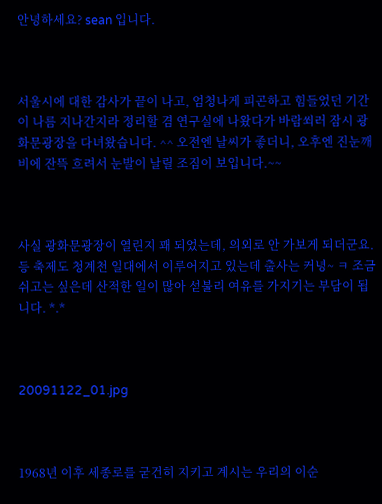안녕하세요? sean 입니다.



서울시에 대한 감사가 끝이 나고, 엄청나게 피곤하고 힘들었던 기간이 나름 지나간지라 정리할 겸 연구실에 나왔다가 바람쐬러 잠시 광화문광장을 다녀왔습니다. ^^ 오전엔 날씨가 좋더니, 오후엔 진눈깨비에 잔뜩 흐려서 눈발이 날릴 조짐이 보입니다.~~



사실 광화문광장이 열린지 꽤 되었는데, 의외로 안 가보게 되더군요. 등 축제도 청계천 일대에서 이루어지고 있는데 출사는 커녕~ ㅋ 조금 쉬고는 싶은데 산적한 일이 많아 섣불리 여유를 가지기는 부담이 됩니다. *.*



20091122_01.jpg



1968년 이후 세종로를 굳건히 지키고 계시는 우리의 이순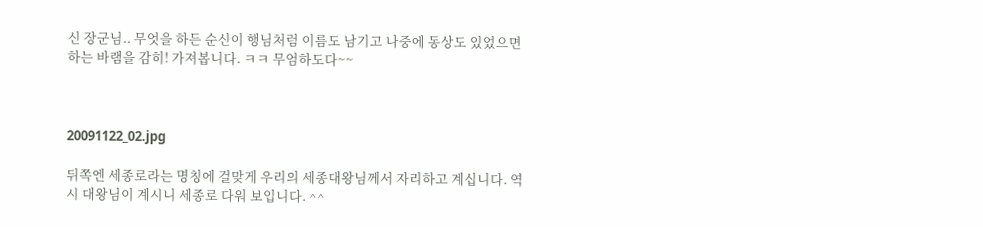신 장군님.. 무엇을 하든 순신이 행님처럼 이름도 남기고 나중에 동상도 있었으면 하는 바램을 감히! 가져봅니다. ㅋㅋ 무엄하도다~~



20091122_02.jpg

뒤쪽엔 세종로라는 명칭에 걸맞게 우리의 세종대왕님께서 자리하고 계십니다. 역시 대왕님이 계시니 세종로 다워 보입니다. ^^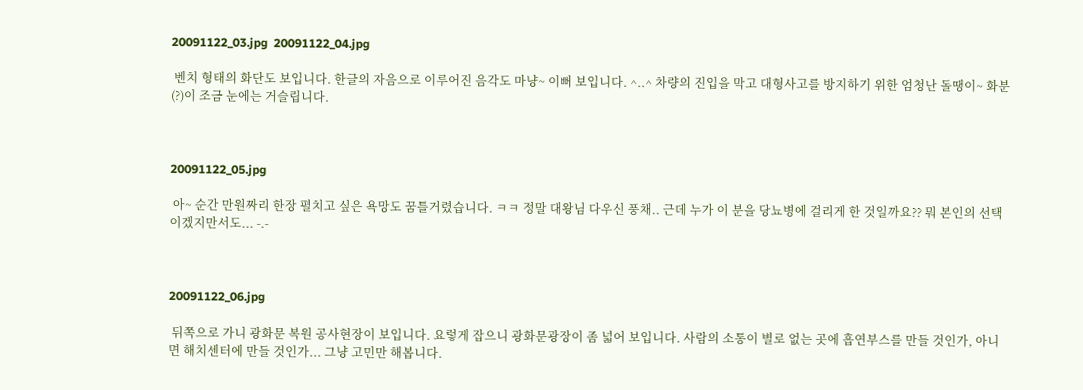20091122_03.jpg  20091122_04.jpg

 벤치 형태의 화단도 보입니다. 한글의 자음으로 이루어진 음각도 마냥~ 이뻐 보입니다. ^..^ 차량의 진입을 막고 대형사고를 방지하기 위한 엄청난 돌땡이~ 화분(?)이 조금 눈에는 거슬립니다.



20091122_05.jpg

 아~ 순간 만원짜리 한장 펼치고 싶은 욕망도 꿈틀거렸습니다. ㅋㅋ 정말 대왕님 다우신 풍채.. 근데 누가 이 분을 당뇨병에 걸리게 한 것일까요?? 뭐 본인의 선택이겠지만서도... -.-



20091122_06.jpg

 뒤쪽으로 가니 광화문 복원 공사현장이 보입니다. 요렇게 잡으니 광화문광장이 좀 넓어 보입니다. 사람의 소통이 별로 없는 곳에 흡연부스를 만들 것인가, 아니면 해치센터에 만들 것인가... 그냥 고민만 해봅니다.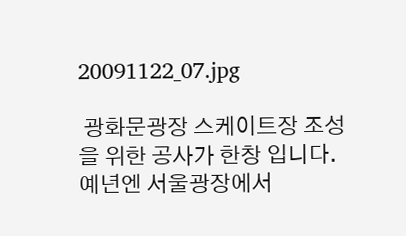20091122_07.jpg

 광화문광장 스케이트장 조성을 위한 공사가 한창 입니다. 예년엔 서울광장에서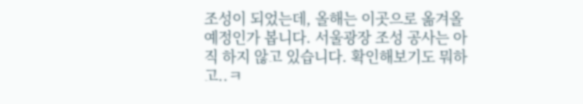조성이 되었는데, 올해는 이곳으로 옮겨올 예정인가 봅니다. 서울광장 조성 공사는 아직 하지 않고 있습니다. 확인해보기도 뭐하고..ㅋ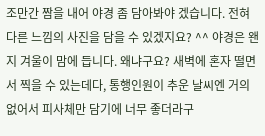조만간 짬을 내어 야경 좀 담아봐야 겠습니다. 전혀 다른 느낌의 사진을 담을 수 있겠지요? ^^ 야경은 왠지 겨울이 맘에 듭니다. 왜냐구요? 새벽에 혼자 떨면서 찍을 수 있는데다, 통행인원이 추운 날씨엔 거의 없어서 피사체만 담기에 너무 좋더라구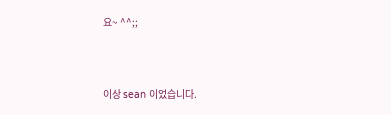요~ ^^;;



이상 sean 이었습니다.